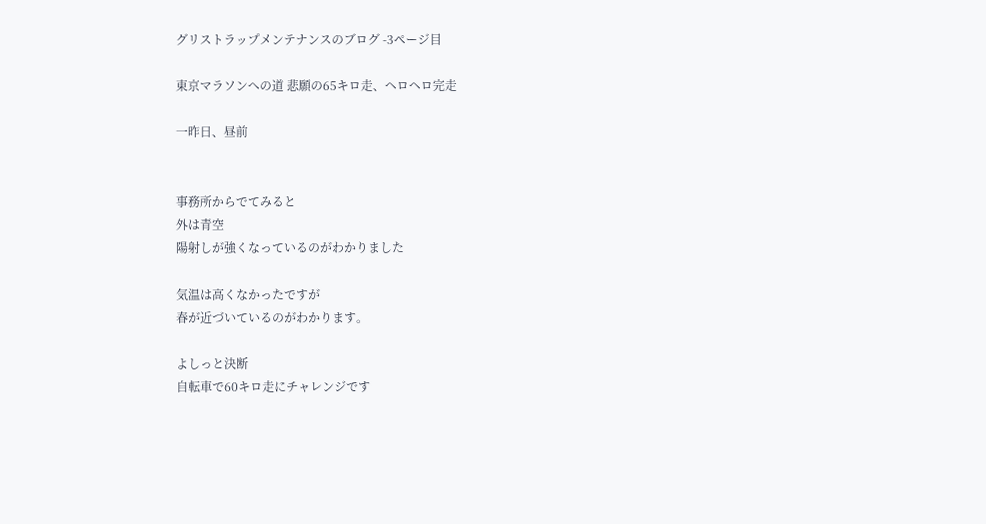グリストラップメンテナンスのブログ -3ページ目

東京マラソンへの道 悲願の65キロ走、ヘロヘロ完走

一昨日、昼前


事務所からでてみると
外は青空
陽射しが強くなっているのがわかりました

気温は高くなかったですが
春が近づいているのがわかります。

よしっと決断
自転車で60キロ走にチャレンジです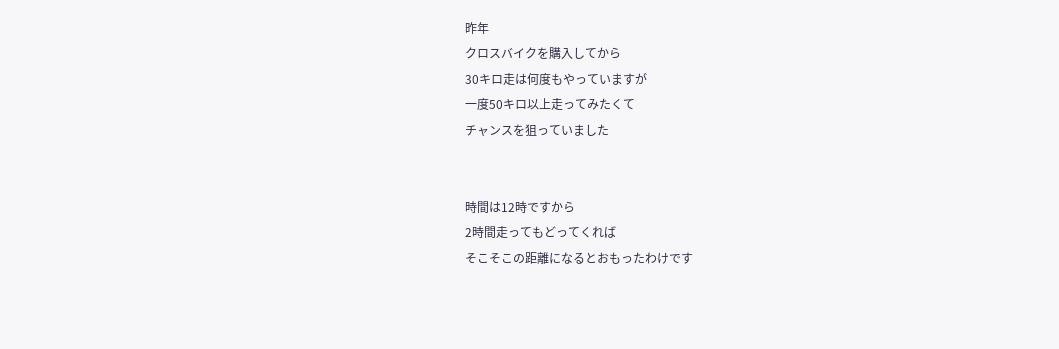昨年
クロスバイクを購入してから
30キロ走は何度もやっていますが
一度50キロ以上走ってみたくて
チャンスを狙っていました


時間は12時ですから
2時間走ってもどってくれば
そこそこの距離になるとおもったわけです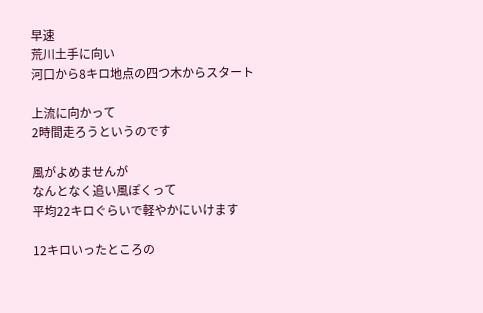早速
荒川土手に向い
河口から8キロ地点の四つ木からスタート

上流に向かって
2時間走ろうというのです

風がよめませんが
なんとなく追い風ぽくって
平均22キロぐらいで軽やかにいけます

12キロいったところの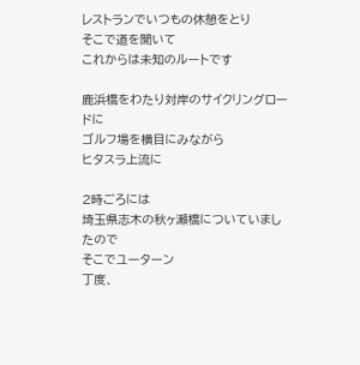レストランでいつもの休憩をとり
そこで道を聞いて
これからは未知のルートです

鹿浜橋をわたり対岸のサイクリングロードに
ゴルフ場を横目にみながら
ヒタスラ上流に

2時ごろには
埼玉県志木の秋ヶ瀬橋についていましたので
そこでユーターン
丁度、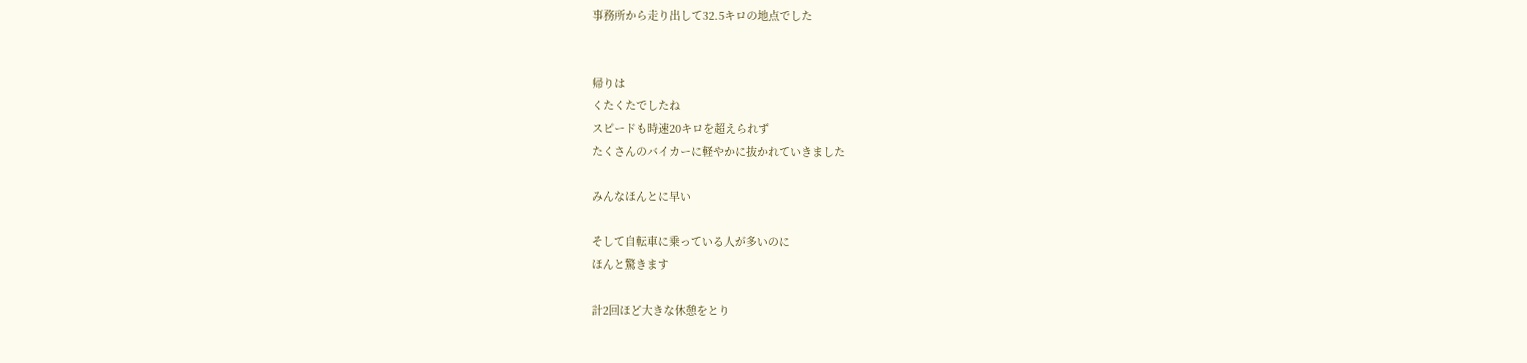事務所から走り出して32.5キロの地点でした


帰りは
くたくたでしたね
スピードも時速20キロを超えられず
たくさんのバイカーに軽やかに抜かれていきました

みんなほんとに早い

そして自転車に乗っている人が多いのに
ほんと驚きます

計2回ほど大きな休憩をとり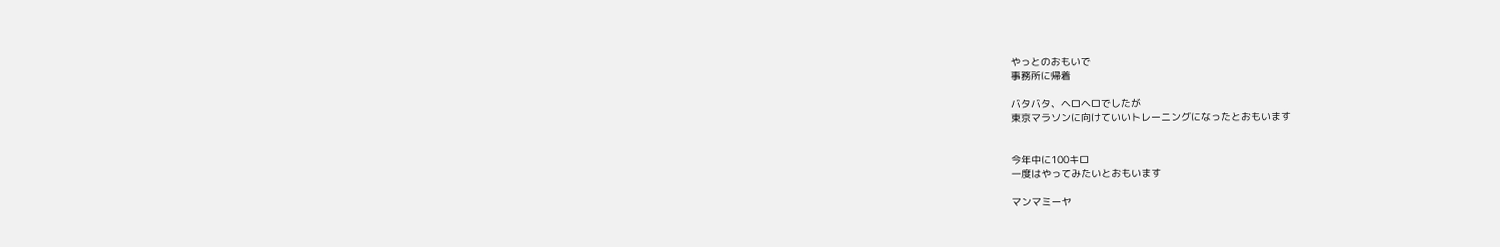やっとのおもいで
事務所に帰着

バタバタ、ヘロヘロでしたが
東京マラソンに向けていいトレーニングになったとおもいます


今年中に100キロ
一度はやってみたいとおもいます

マンマミーヤ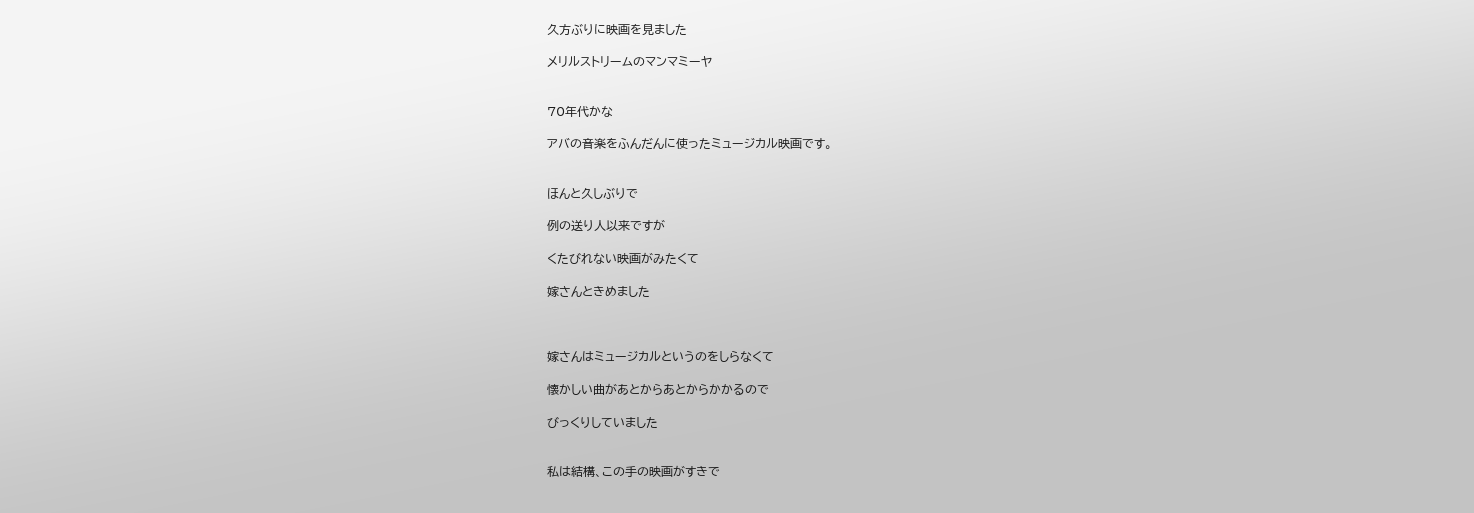久方ぶりに映画を見ました

メリルストリームのマンマミーヤ


70年代かな

アバの音楽をふんだんに使ったミュージカル映画です。


ほんと久しぶりで

例の送り人以来ですが

くたびれない映画がみたくて

嫁さんときめました



嫁さんはミュージカルというのをしらなくて

懐かしい曲があとからあとからかかるので

びっくりしていました


私は結構、この手の映画がすきで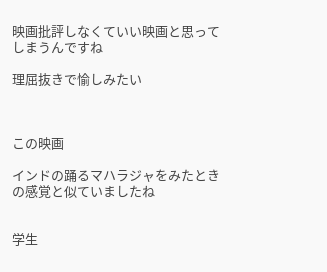映画批評しなくていい映画と思ってしまうんですね

理屈抜きで愉しみたい



この映画

インドの踊るマハラジャをみたときの感覚と似ていましたね


学生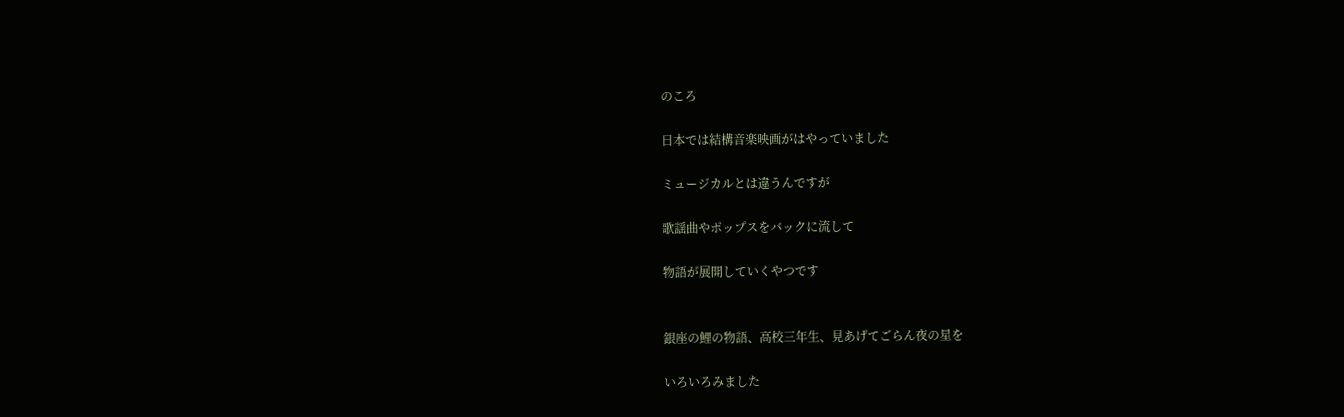のころ

日本では結構音楽映画がはやっていました

ミュージカルとは違うんですが

歌謡曲やポップスをバックに流して

物語が展開していくやつです


銀座の鯉の物語、高校三年生、見あげてごらん夜の星を

いろいろみました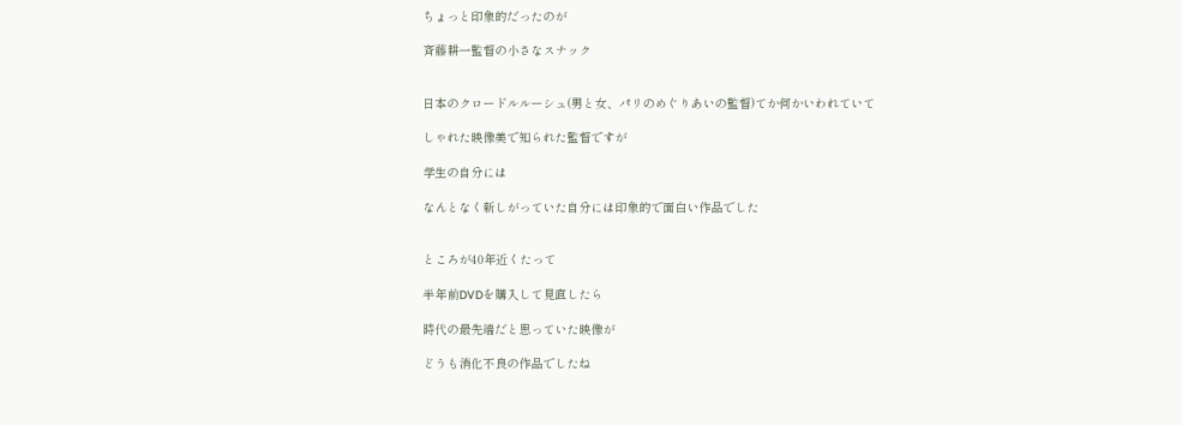ちょっと印象的だったのが

斉藤耕一監督の小さなスナック


日本のクロードルルーシュ(男と女、パリのめぐりあいの監督)てか何かいわれていて

しゃれた映像美で知られた監督ですが

学生の自分には

なんとなく新しがっていた自分には印象的で面白い作品でした


ところが40年近くたって

半年前DVDを購入して見直したら

時代の最先端だと思っていた映像が

どうも消化不良の作品でしたね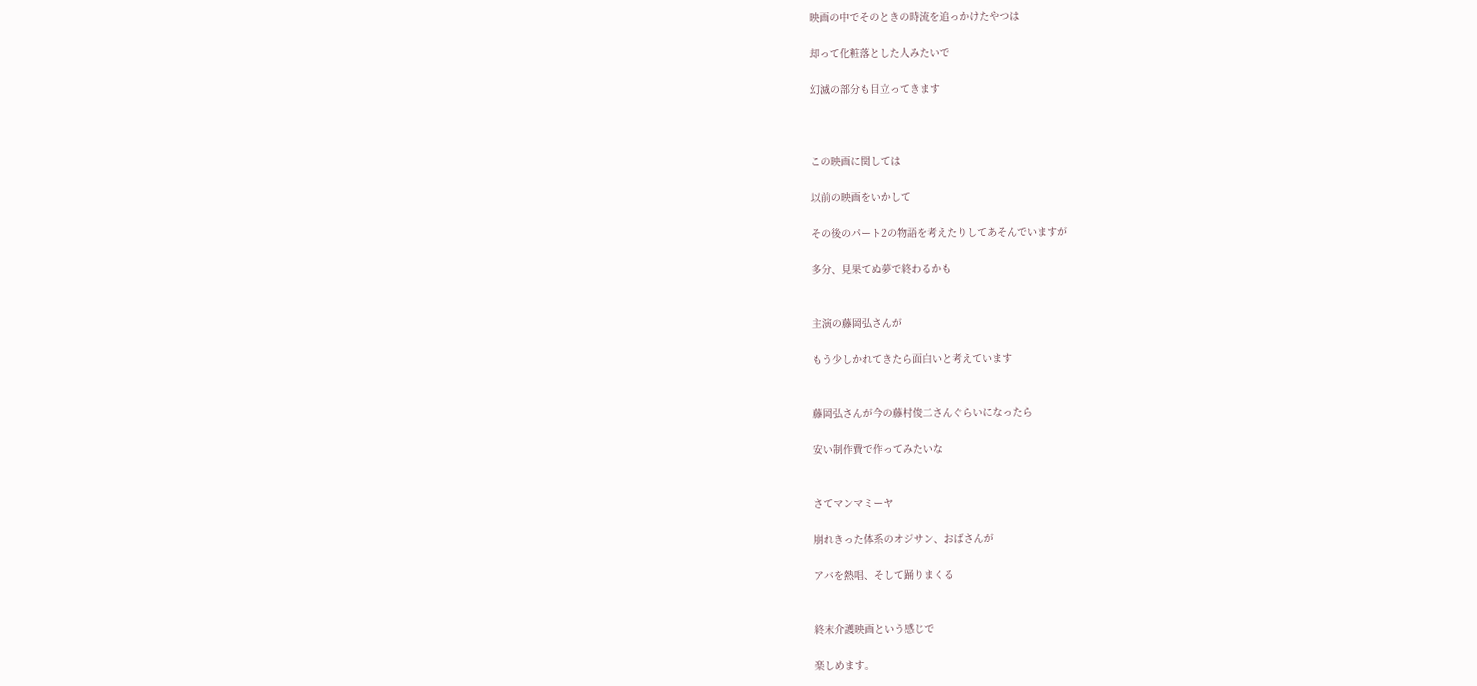映画の中でそのときの時流を追っかけたやつは

却って化粧落とした人みたいで

幻滅の部分も目立ってきます



この映画に関しては

以前の映画をいかして

その後のパート2の物語を考えたりしてあそんでいますが

多分、見果てぬ夢で終わるかも


主演の藤岡弘さんが

もう少しかれてきたら面白いと考えています


藤岡弘さんが今の藤村俊二さんぐらいになったら

安い制作費で作ってみたいな


さてマンマミーヤ

崩れきった体系のオジサン、おばさんが

アバを熱唱、そして踊りまくる


終末介護映画という感じで

楽しめます。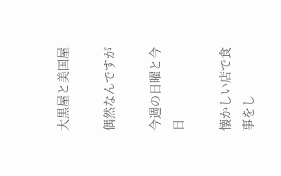大黒屋と美国屋

偶然なんですが

今週の日曜と今日

懐かしい店で食事をし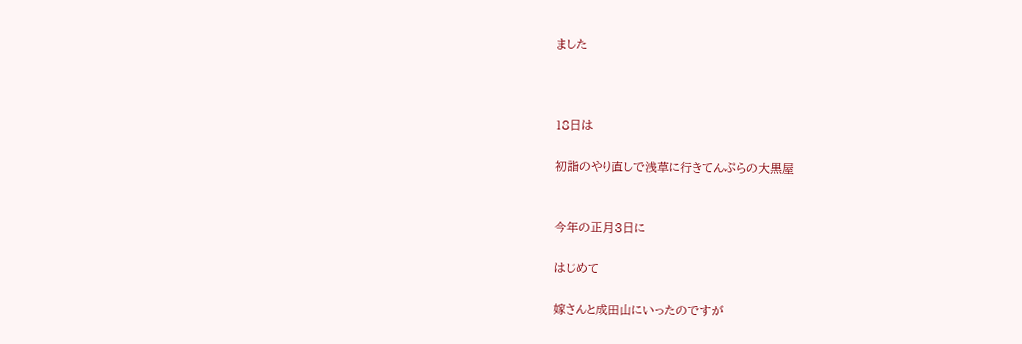ました



18日は

初詣のやり直しで浅草に行きてんぷらの大黒屋


今年の正月3日に

はじめて

嫁さんと成田山にいったのですが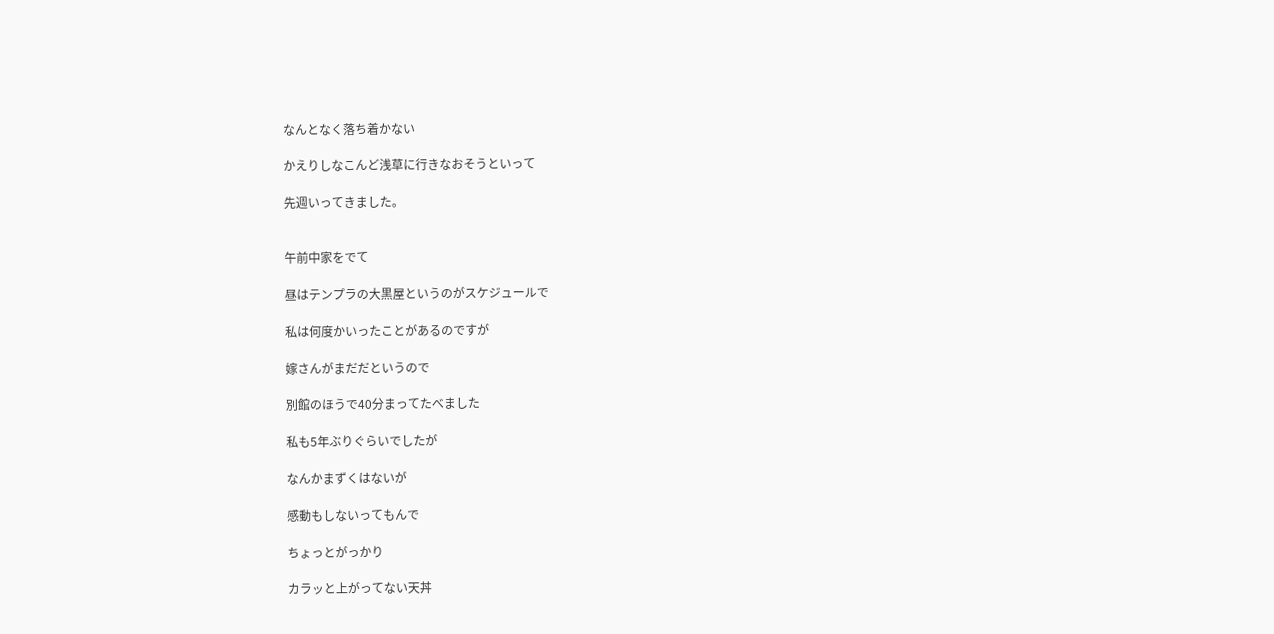なんとなく落ち着かない

かえりしなこんど浅草に行きなおそうといって

先週いってきました。


午前中家をでて

昼はテンプラの大黒屋というのがスケジュールで

私は何度かいったことがあるのですが

嫁さんがまだだというので

別館のほうで40分まってたべました

私も5年ぶりぐらいでしたが

なんかまずくはないが

感動もしないってもんで

ちょっとがっかり

カラッと上がってない天丼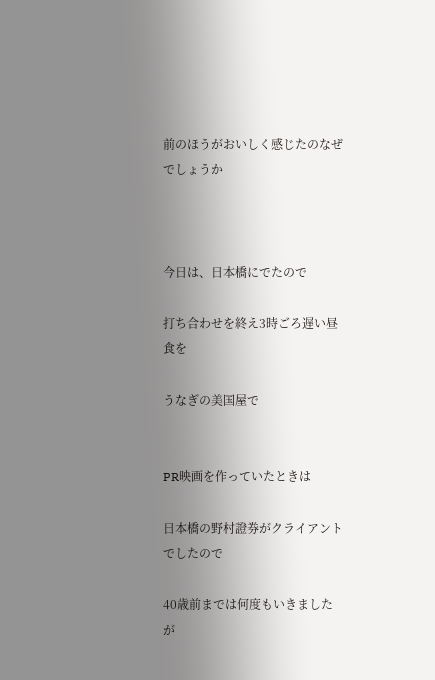前のほうがおいしく感じたのなぜでしょうか



今日は、日本橋にでたので

打ち合わせを終え3時ごろ遅い昼食を

うなぎの美国屋で


PR映画を作っていたときは

日本橋の野村證券がクライアントでしたので

40歳前までは何度もいきましたが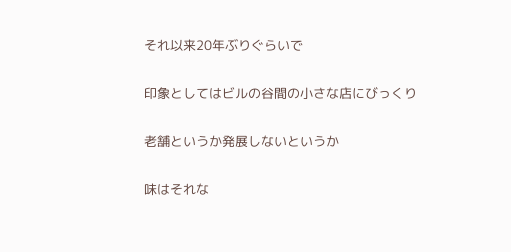それ以来20年ぶりぐらいで

印象としてはビルの谷間の小さな店にびっくり

老舗というか発展しないというか

味はそれな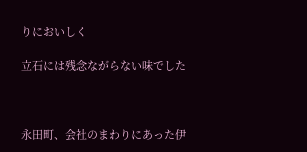りにおいしく

立石には残念ながらない味でした



永田町、会社のまわりにあった伊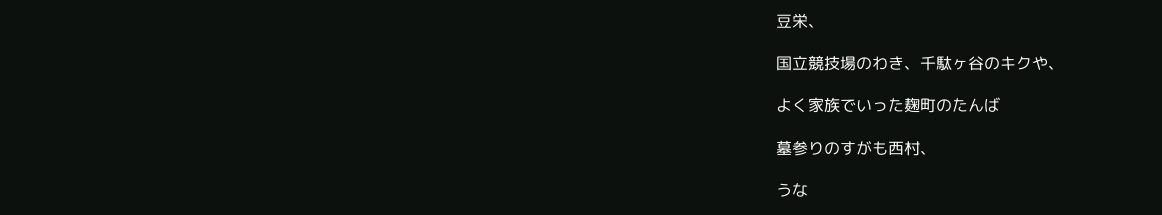豆栄、

国立競技場のわき、千駄ヶ谷のキクや、

よく家族でいった麹町のたんば

墓参りのすがも西村、

うな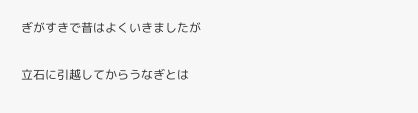ぎがすきで昔はよくいきましたが

立石に引越してからうなぎとは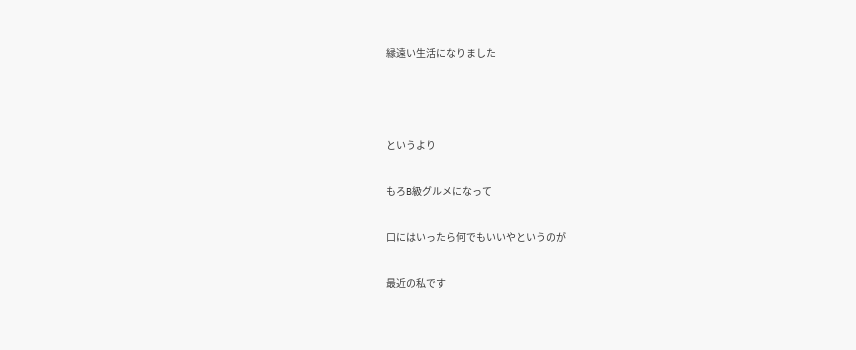縁遠い生活になりました



というより

もろB級グルメになって

口にはいったら何でもいいやというのが

最近の私です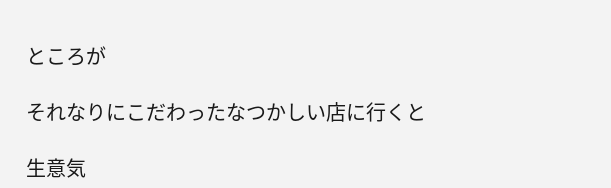ところが

それなりにこだわったなつかしい店に行くと

生意気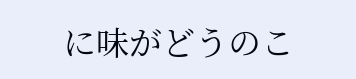に味がどうのこ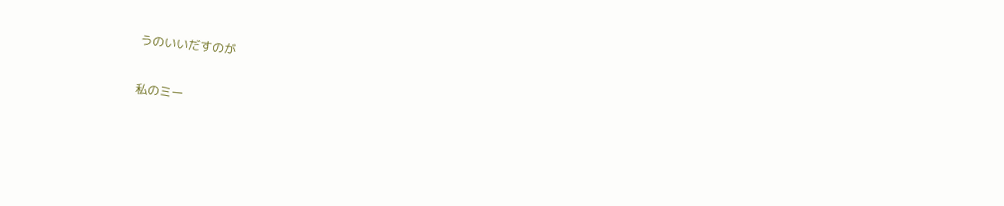うのいいだすのが

私のミー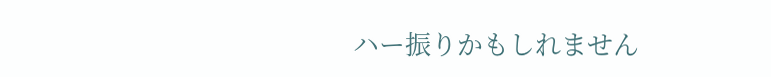ハー振りかもしれません